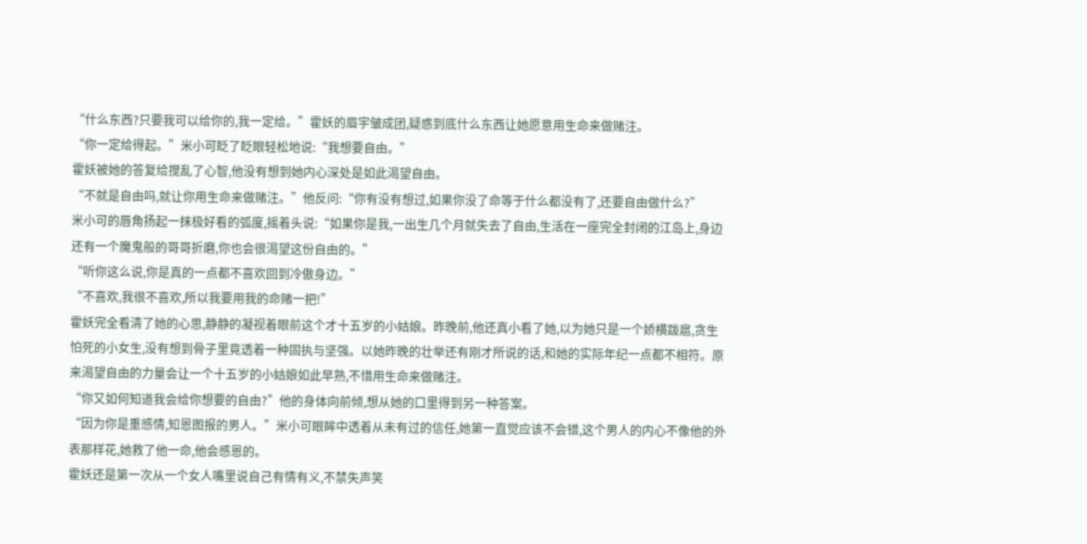“什么东西?只要我可以给你的,我一定给。”霍妖的眉宇皱成团,疑惑到底什么东西让她愿意用生命来做赌注。
“你一定给得起。”米小可眨了眨眼轻松地说:“我想要自由。”
霍妖被她的答复给搅乱了心智,他没有想到她内心深处是如此渴望自由。
“不就是自由吗,就让你用生命来做赌注。”他反问:“你有没有想过,如果你没了命等于什么都没有了,还要自由做什么?”
米小可的唇角扬起一抹极好看的弧度,摇着头说:“如果你是我,一出生几个月就失去了自由,生活在一座完全封闭的江岛上,身边还有一个魔鬼般的哥哥折磨,你也会很渴望这份自由的。”
“听你这么说,你是真的一点都不喜欢回到冷傲身边。”
“不喜欢,我很不喜欢,所以我要用我的命赌一把!”
霍妖完全看清了她的心思,静静的凝视着眼前这个才十五岁的小姑娘。昨晚前,他还真小看了她,以为她只是一个娇横跋扈,贪生怕死的小女生,没有想到骨子里竟透着一种固执与坚强。以她昨晚的壮举还有刚才所说的话,和她的实际年纪一点都不相符。原来渴望自由的力量会让一个十五岁的小姑娘如此早熟,不惜用生命来做赌注。
“你又如何知道我会给你想要的自由?”他的身体向前倾,想从她的口里得到另一种答案。
“因为你是重感情,知恩图报的男人。”米小可眼眸中透着从未有过的信任,她第一直觉应该不会错,这个男人的内心不像他的外表那样花,她救了他一命,他会感恩的。
霍妖还是第一次从一个女人嘴里说自己有情有义,不禁失声笑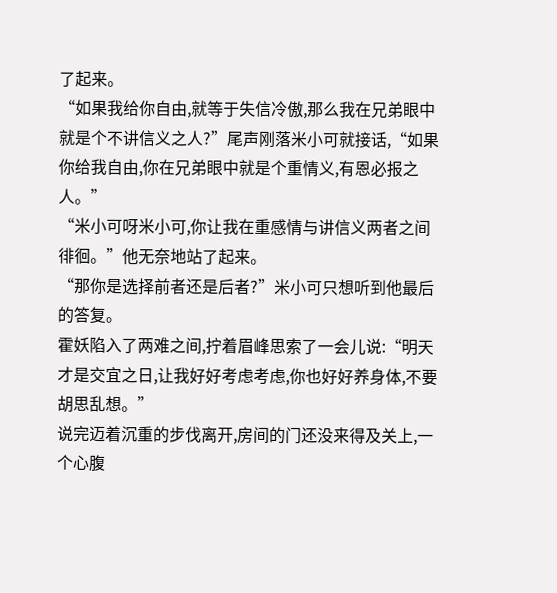了起来。
“如果我给你自由,就等于失信冷傲,那么我在兄弟眼中就是个不讲信义之人?”尾声刚落米小可就接话,“如果你给我自由,你在兄弟眼中就是个重情义,有恩必报之人。”
“米小可呀米小可,你让我在重感情与讲信义两者之间徘徊。”他无奈地站了起来。
“那你是选择前者还是后者?”米小可只想听到他最后的答复。
霍妖陷入了两难之间,拧着眉峰思索了一会儿说:“明天才是交宜之日,让我好好考虑考虑,你也好好养身体,不要胡思乱想。”
说完迈着沉重的步伐离开,房间的门还没来得及关上,一个心腹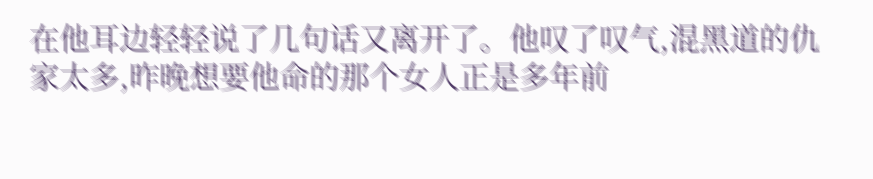在他耳边轻轻说了几句话又离开了。他叹了叹气,混黑道的仇家太多,昨晚想要他命的那个女人正是多年前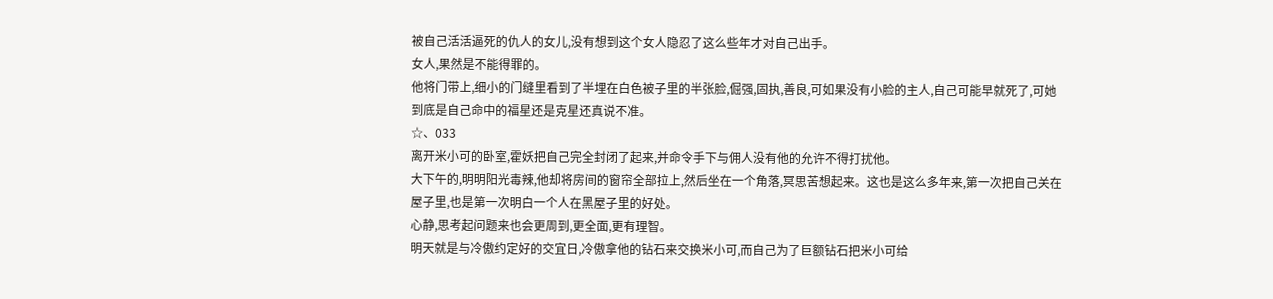被自己活活逼死的仇人的女儿,没有想到这个女人隐忍了这么些年才对自己出手。
女人,果然是不能得罪的。
他将门带上,细小的门缝里看到了半埋在白色被子里的半张脸,倔强,固执,善良,可如果没有小脸的主人,自己可能早就死了,可她到底是自己命中的福星还是克星还真说不准。
☆、033
离开米小可的卧室,霍妖把自己完全封闭了起来,并命令手下与佣人没有他的允许不得打扰他。
大下午的,明明阳光毒辣,他却将房间的窗帘全部拉上,然后坐在一个角落,冥思苦想起来。这也是这么多年来,第一次把自己关在屋子里,也是第一次明白一个人在黑屋子里的好处。
心静,思考起问题来也会更周到,更全面,更有理智。
明天就是与冷傲约定好的交宜日,冷傲拿他的钻石来交换米小可,而自己为了巨额钻石把米小可给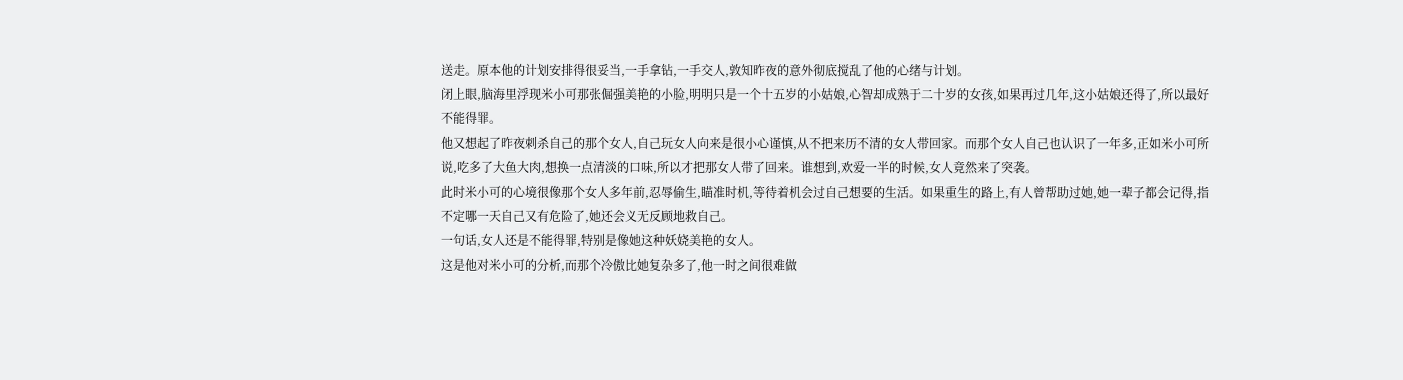送走。原本他的计划安排得很妥当,一手拿钻,一手交人,敦知昨夜的意外彻底搅乱了他的心绪与计划。
闭上眼,脑海里浮现米小可那张倔强美艳的小脸,明明只是一个十五岁的小姑娘,心智却成熟于二十岁的女孩,如果再过几年,这小姑娘还得了,所以最好不能得罪。
他又想起了昨夜刺杀自己的那个女人,自己玩女人向来是很小心谨慎,从不把来历不清的女人带回家。而那个女人自己也认识了一年多,正如米小可所说,吃多了大鱼大肉,想换一点清淡的口味,所以才把那女人带了回来。谁想到,欢爱一半的时候,女人竟然来了突袭。
此时米小可的心境很像那个女人多年前,忍辱偷生,瞄准时机,等待着机会过自己想要的生活。如果重生的路上,有人曾帮助过她,她一辈子都会记得,指不定哪一天自己又有危险了,她还会义无反顾地救自己。
一句话,女人还是不能得罪,特别是像她这种妖娆美艳的女人。
这是他对米小可的分析,而那个冷傲比她复杂多了,他一时之间很难做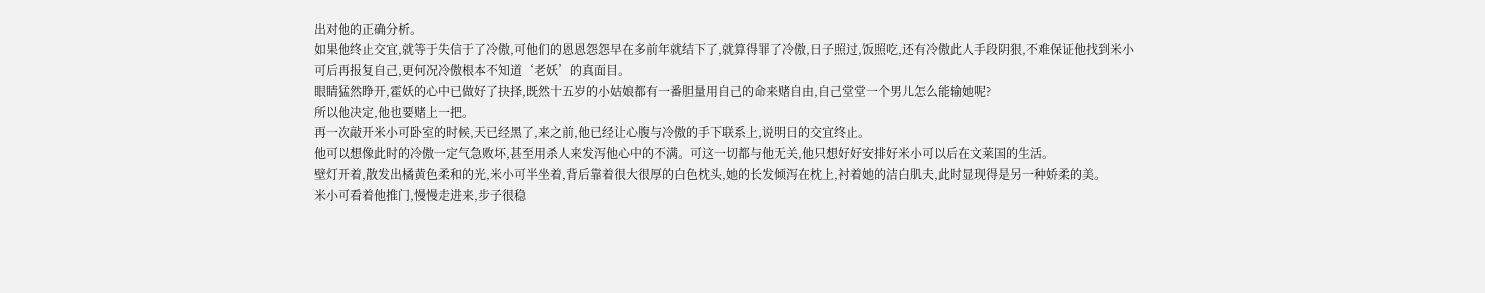出对他的正确分析。
如果他终止交宜,就等于失信于了冷傲,可他们的恩恩怨怨早在多前年就结下了,就算得罪了冷傲,日子照过,饭照吃,还有冷傲此人手段阴狠,不难保证他找到米小可后再报复自己,更何况冷傲根本不知道‘老妖’的真面目。
眼睛猛然睁开,霍妖的心中已做好了抉择,既然十五岁的小姑娘都有一番胆量用自己的命来赌自由,自己堂堂一个男儿怎么能输她呢?
所以他决定,他也要赌上一把。
再一次敲开米小可卧室的时候,天已经黑了,来之前,他已经让心腹与冷傲的手下联系上,说明日的交宜终止。
他可以想像此时的冷傲一定气急败坏,甚至用杀人来发泻他心中的不满。可这一切都与他无关,他只想好好安排好米小可以后在文莱国的生活。
壁灯开着,散发出橘黄色柔和的光,米小可半坐着,背后靠着很大很厚的白色枕头,她的长发倾泻在枕上,衬着她的洁白肌夫,此时显现得是另一种娇柔的美。
米小可看着他推门,慢慢走进来,步子很稳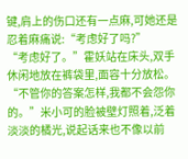键,肩上的伤口还有一点麻,可她还是忍着麻痛说:“考虑好了吗?”
“考虑好了。”霍妖站在床头,双手休闲地放在裤袋里,面容十分放松。
“不管你的答案怎样,我都不会怨你的。”米小可的脸被壁灯照着,泛着淡淡的橘光,说起话来也不像以前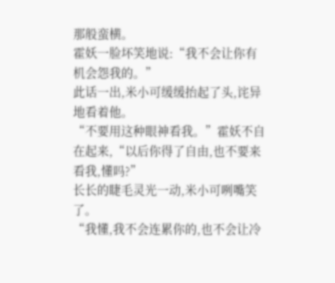那般蛮横。
霍妖一脸坏笑地说:“我不会让你有机会怨我的。”
此话一出,米小可缓缓抬起了头,诧异地看着他。
“不要用这种眼神看我。”霍妖不自在起来,“以后你得了自由,也不要来看我,懂吗?”
长长的睫毛灵光一动,米小可咧嘴笑了。
“我懂,我不会连累你的,也不会让冷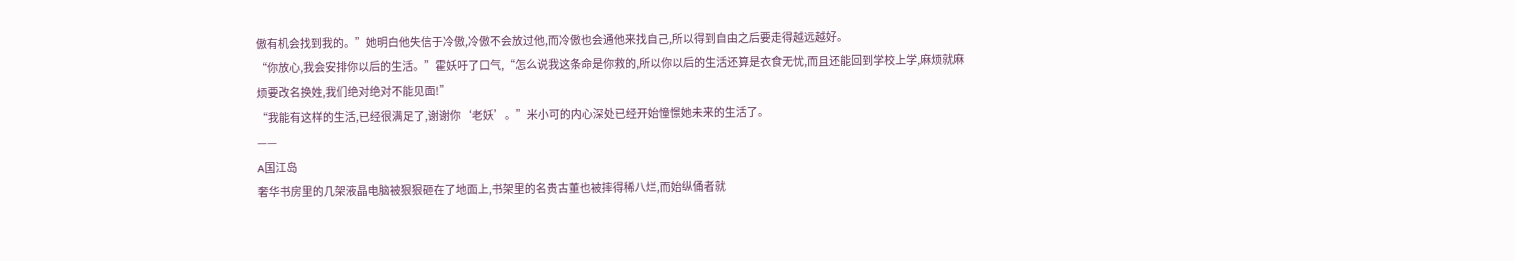傲有机会找到我的。”她明白他失信于冷傲,冷傲不会放过他,而冷傲也会通他来找自己,所以得到自由之后要走得越远越好。
“你放心,我会安排你以后的生活。”霍妖吁了口气,“怎么说我这条命是你救的,所以你以后的生活还算是衣食无忧,而且还能回到学校上学,麻烦就麻烦要改名换姓,我们绝对绝对不能见面!”
“我能有这样的生活,已经很满足了,谢谢你‘老妖’。”米小可的内心深处已经开始憧憬她未来的生活了。
——
A国江岛
奢华书房里的几架液晶电脑被狠狠砸在了地面上,书架里的名贵古董也被摔得稀八烂,而始纵俑者就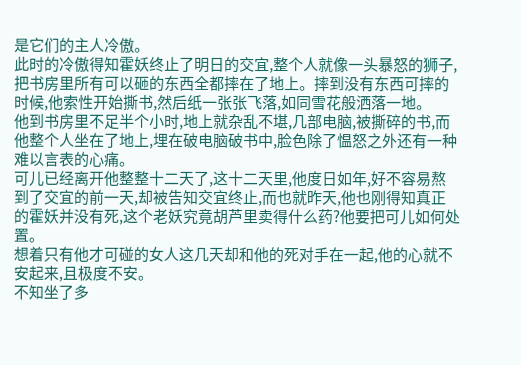是它们的主人冷傲。
此时的冷傲得知霍妖终止了明日的交宜,整个人就像一头暴怒的狮子,把书房里所有可以砸的东西全都摔在了地上。摔到没有东西可摔的时候,他索性开始撕书,然后纸一张张飞落,如同雪花般洒落一地。
他到书房里不足半个小时,地上就杂乱不堪,几部电脑,被撕碎的书,而他整个人坐在了地上,埋在破电脑破书中,脸色除了愠怒之外还有一种难以言表的心痛。
可儿已经离开他整整十二天了,这十二天里,他度日如年,好不容易熬到了交宜的前一天,却被告知交宜终止,而也就昨天,他也刚得知真正的霍妖并没有死,这个老妖究竟胡芦里卖得什么药?他要把可儿如何处置。
想着只有他才可碰的女人这几天却和他的死对手在一起,他的心就不安起来,且极度不安。
不知坐了多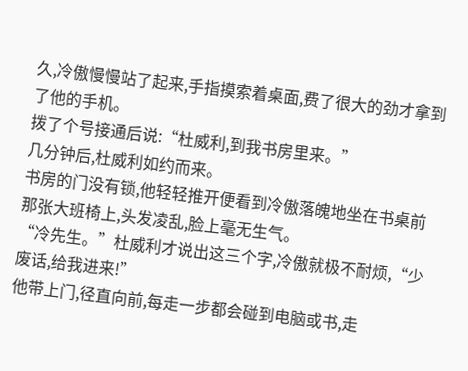久,冷傲慢慢站了起来,手指摸索着桌面,费了很大的劲才拿到了他的手机。
拨了个号接通后说:“杜威利,到我书房里来。”
几分钟后,杜威利如约而来。
书房的门没有锁,他轻轻推开便看到冷傲落魄地坐在书桌前那张大班椅上,头发凌乱,脸上毫无生气。
“冷先生。”杜威利才说出这三个字,冷傲就极不耐烦,“少废话,给我进来!”
他带上门,径直向前,每走一步都会碰到电脑或书,走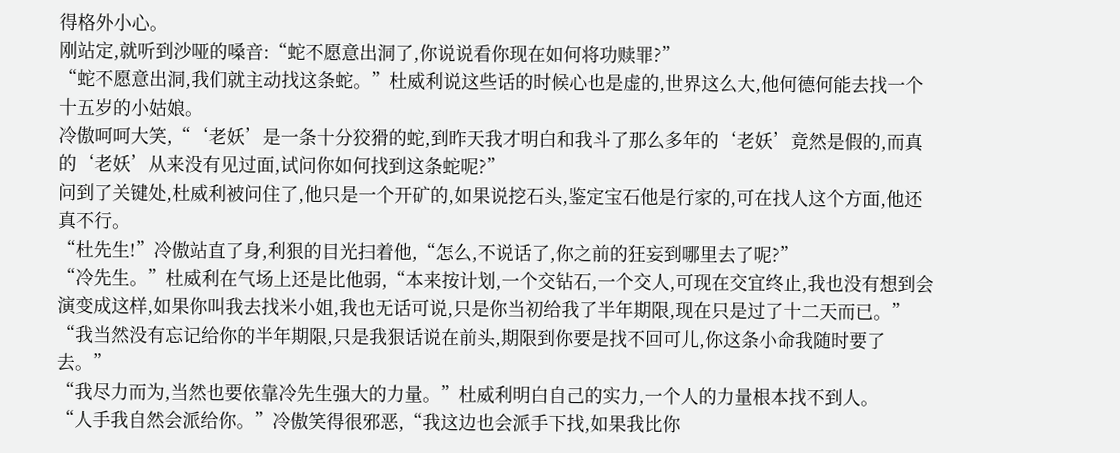得格外小心。
刚站定,就听到沙哑的嗓音:“蛇不愿意出洞了,你说说看你现在如何将功赎罪?”
“蛇不愿意出洞,我们就主动找这条蛇。”杜威利说这些话的时候心也是虚的,世界这么大,他何德何能去找一个十五岁的小姑娘。
冷傲呵呵大笑,“‘老妖’是一条十分狡猾的蛇,到昨天我才明白和我斗了那么多年的‘老妖’竟然是假的,而真的‘老妖’从来没有见过面,试问你如何找到这条蛇呢?”
问到了关键处,杜威利被问住了,他只是一个开矿的,如果说挖石头,鉴定宝石他是行家的,可在找人这个方面,他还真不行。
“杜先生!”冷傲站直了身,利狠的目光扫着他,“怎么,不说话了,你之前的狂妄到哪里去了呢?”
“冷先生。”杜威利在气场上还是比他弱,“本来按计划,一个交钻石,一个交人,可现在交宜终止,我也没有想到会演变成这样,如果你叫我去找米小姐,我也无话可说,只是你当初给我了半年期限,现在只是过了十二天而已。”
“我当然没有忘记给你的半年期限,只是我狠话说在前头,期限到你要是找不回可儿,你这条小命我随时要了去。”
“我尽力而为,当然也要依靠冷先生强大的力量。”杜威利明白自己的实力,一个人的力量根本找不到人。
“人手我自然会派给你。”冷傲笑得很邪恶,“我这边也会派手下找,如果我比你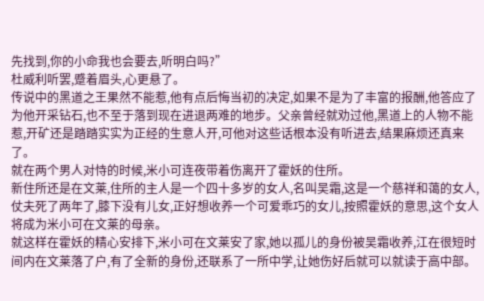先找到,你的小命我也会要去,听明白吗?”
杜威利听罢,蹙着眉头,心更悬了。
传说中的黑道之王果然不能惹,他有点后悔当初的决定,如果不是为了丰富的报酬,他答应了为他开采钻石,也不至于落到现在进退两难的地步。父亲曾经就劝过他,黑道上的人物不能惹,开矿还是踏踏实实为正经的生意人开,可他对这些话根本没有听进去,结果麻烦还真来了。
就在两个男人对恃的时候,米小可连夜带着伤离开了霍妖的住所。
新住所还是在文莱,住所的主人是一个四十多岁的女人,名叫吴霜,这是一个慈祥和蔼的女人,仗夫死了两年了,膝下没有儿女,正好想收养一个可爱乖巧的女儿,按照霍妖的意思,这个女人将成为米小可在文莱的母亲。
就这样在霍妖的精心安排下,米小可在文莱安了家,她以孤儿的身份被吴霜收养,江在很短时间内在文莱落了户,有了全新的身份,还联系了一所中学,让她伤好后就可以就读于高中部。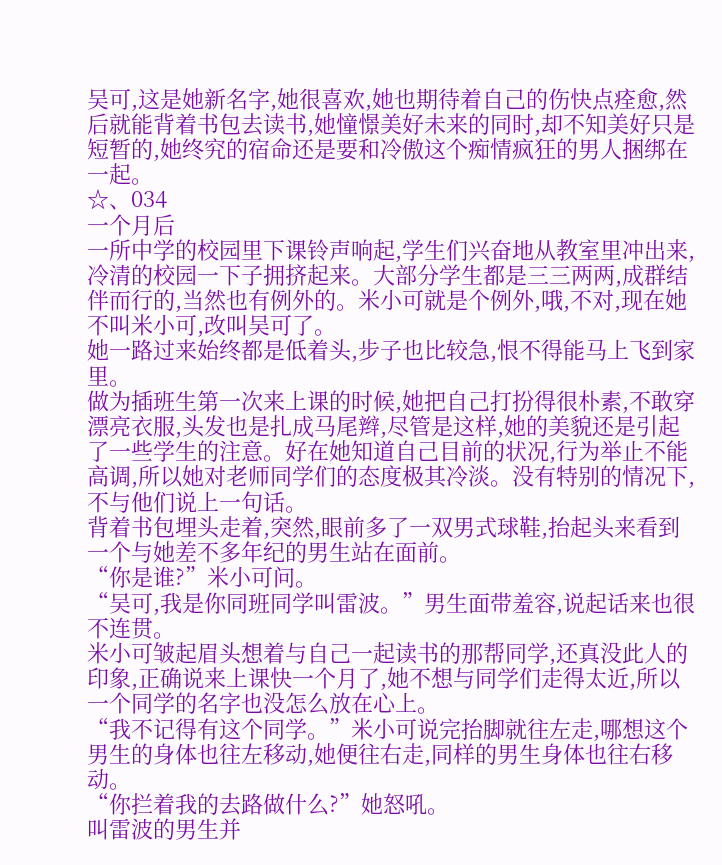吴可,这是她新名字,她很喜欢,她也期待着自己的伤快点痊愈,然后就能背着书包去读书,她憧憬美好未来的同时,却不知美好只是短暂的,她终究的宿命还是要和冷傲这个痴情疯狂的男人捆绑在一起。
☆、034
一个月后
一所中学的校园里下课铃声响起,学生们兴奋地从教室里冲出来,冷清的校园一下子拥挤起来。大部分学生都是三三两两,成群结伴而行的,当然也有例外的。米小可就是个例外,哦,不对,现在她不叫米小可,改叫吴可了。
她一路过来始终都是低着头,步子也比较急,恨不得能马上飞到家里。
做为插班生第一次来上课的时候,她把自己打扮得很朴素,不敢穿漂亮衣服,头发也是扎成马尾辫,尽管是这样,她的美貌还是引起了一些学生的注意。好在她知道自己目前的状况,行为举止不能高调,所以她对老师同学们的态度极其冷淡。没有特别的情况下,不与他们说上一句话。
背着书包埋头走着,突然,眼前多了一双男式球鞋,抬起头来看到一个与她差不多年纪的男生站在面前。
“你是谁?”米小可问。
“吴可,我是你同班同学叫雷波。”男生面带羞容,说起话来也很不连贯。
米小可皱起眉头想着与自己一起读书的那帮同学,还真没此人的印象,正确说来上课快一个月了,她不想与同学们走得太近,所以一个同学的名字也没怎么放在心上。
“我不记得有这个同学。”米小可说完抬脚就往左走,哪想这个男生的身体也往左移动,她便往右走,同样的男生身体也往右移动。
“你拦着我的去路做什么?”她怒吼。
叫雷波的男生并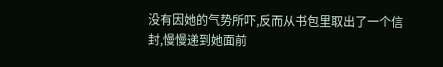没有因她的气势所吓,反而从书包里取出了一个信封,慢慢递到她面前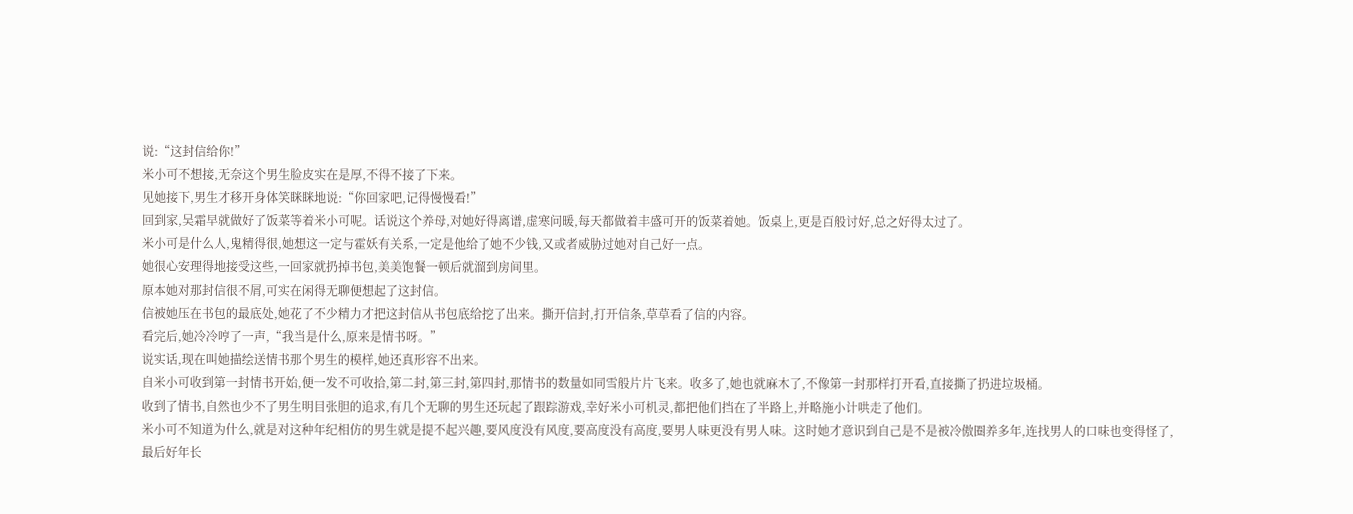说:“这封信给你!”
米小可不想接,无奈这个男生脸皮实在是厚,不得不接了下来。
见她接下,男生才移开身体笑眯眯地说:“你回家吧,记得慢慢看!”
回到家,吴霜早就做好了饭菜等着米小可呢。话说这个养母,对她好得离谱,虚寒问暖,每天都做着丰盛可开的饭菜着她。饭桌上,更是百般讨好,总之好得太过了。
米小可是什么人,鬼精得很,她想这一定与霍妖有关系,一定是他给了她不少钱,又或者威胁过她对自己好一点。
她很心安理得地接受这些,一回家就扔掉书包,美美饱餐一顿后就溜到房间里。
原本她对那封信很不屑,可实在闲得无聊便想起了这封信。
信被她压在书包的最底处,她花了不少精力才把这封信从书包底给挖了出来。撕开信封,打开信条,草草看了信的内容。
看完后,她冷冷哼了一声,“我当是什么,原来是情书呀。”
说实话,现在叫她描绘送情书那个男生的模样,她还真形容不出来。
自米小可收到第一封情书开始,便一发不可收拾,第二封,第三封,第四封,那情书的数量如同雪般片片飞来。收多了,她也就麻木了,不像第一封那样打开看,直接撕了扔进垃圾桶。
收到了情书,自然也少不了男生明目张胆的追求,有几个无聊的男生还玩起了跟踪游戏,幸好米小可机灵,都把他们挡在了半路上,并略施小计哄走了他们。
米小可不知道为什么,就是对这种年纪相仿的男生就是提不起兴趣,要风度没有风度,要高度没有高度,要男人味更没有男人味。这时她才意识到自己是不是被冷傲圈养多年,连找男人的口味也变得怪了,最后好年长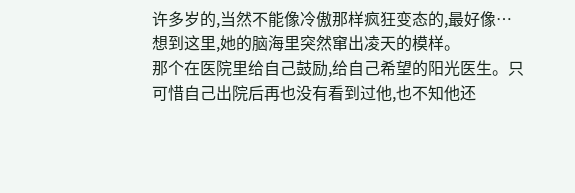许多岁的,当然不能像冷傲那样疯狂变态的,最好像…
想到这里,她的脑海里突然窜出凌天的模样。
那个在医院里给自己鼓励,给自己希望的阳光医生。只可惜自己出院后再也没有看到过他,也不知他还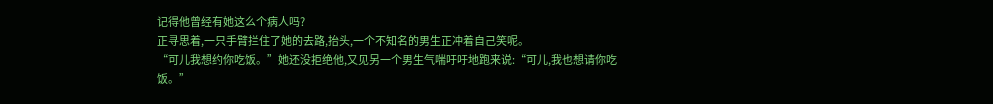记得他曾经有她这么个病人吗?
正寻思着,一只手臂拦住了她的去路,抬头,一个不知名的男生正冲着自己笑呢。
“可儿我想约你吃饭。”她还没拒绝他,又见另一个男生气喘吁吁地跑来说:“可儿,我也想请你吃饭。”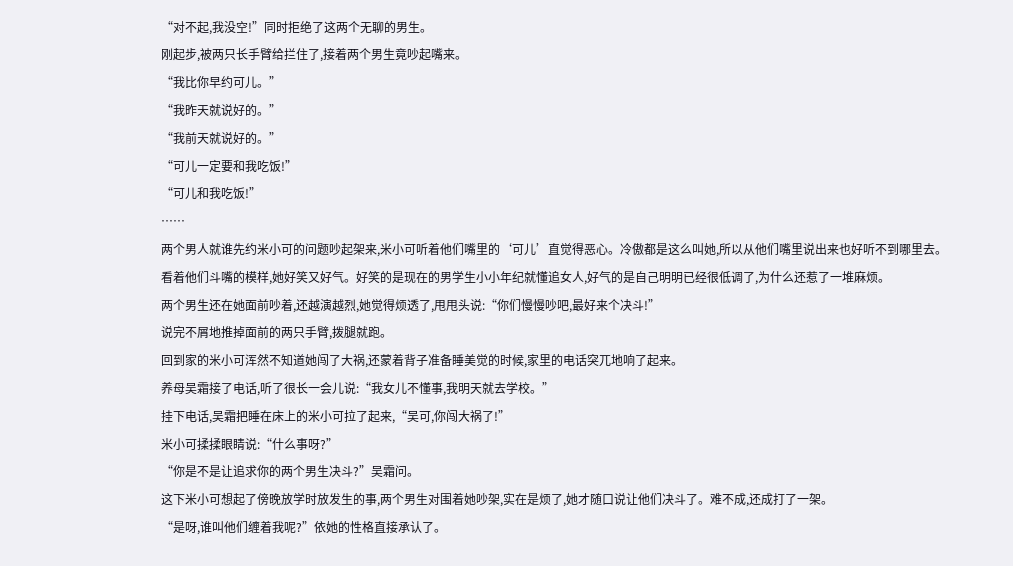“对不起,我没空!”同时拒绝了这两个无聊的男生。
刚起步,被两只长手臂给拦住了,接着两个男生竟吵起嘴来。
“我比你早约可儿。”
“我昨天就说好的。”
“我前天就说好的。”
“可儿一定要和我吃饭!”
“可儿和我吃饭!”
……
两个男人就谁先约米小可的问题吵起架来,米小可听着他们嘴里的‘可儿’直觉得恶心。冷傲都是这么叫她,所以从他们嘴里说出来也好听不到哪里去。
看着他们斗嘴的模样,她好笑又好气。好笑的是现在的男学生小小年纪就懂追女人,好气的是自己明明已经很低调了,为什么还惹了一堆麻烦。
两个男生还在她面前吵着,还越演越烈,她觉得烦透了,甩甩头说:“你们慢慢吵吧,最好来个决斗!”
说完不屑地推掉面前的两只手臂,拨腿就跑。
回到家的米小可浑然不知道她闯了大祸,还蒙着背子准备睡美觉的时候,家里的电话突兀地响了起来。
养母吴霜接了电话,听了很长一会儿说:“我女儿不懂事,我明天就去学校。”
挂下电话,吴霜把睡在床上的米小可拉了起来,“吴可,你闯大祸了!”
米小可揉揉眼睛说:“什么事呀?”
“你是不是让追求你的两个男生决斗?”吴霜问。
这下米小可想起了傍晚放学时放发生的事,两个男生对围着她吵架,实在是烦了,她才随口说让他们决斗了。难不成,还成打了一架。
“是呀,谁叫他们缠着我呢?”依她的性格直接承认了。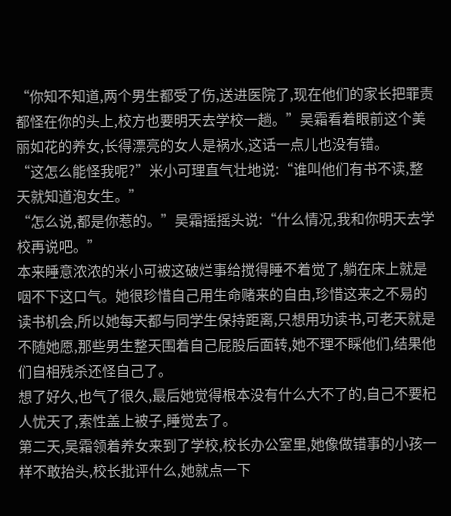“你知不知道,两个男生都受了伤,送进医院了,现在他们的家长把罪责都怪在你的头上,校方也要明天去学校一趟。”吴霜看着眼前这个美丽如花的养女,长得漂亮的女人是祸水,这话一点儿也没有错。
“这怎么能怪我呢?”米小可理直气壮地说:“谁叫他们有书不读,整天就知道泡女生。”
“怎么说,都是你惹的。”吴霜摇摇头说:“什么情况,我和你明天去学校再说吧。”
本来睡意浓浓的米小可被这破烂事给搅得睡不着觉了,躺在床上就是咽不下这口气。她很珍惜自己用生命赌来的自由,珍惜这来之不易的读书机会,所以她每天都与同学生保持距离,只想用功读书,可老天就是不随她愿,那些男生整天围着自己屁股后面转,她不理不睬他们,结果他们自相残杀还怪自己了。
想了好久,也气了很久,最后她觉得根本没有什么大不了的,自己不要杞人忧天了,索性盖上被子,睡觉去了。
第二天,吴霜领着养女来到了学校,校长办公室里,她像做错事的小孩一样不敢抬头,校长批评什么,她就点一下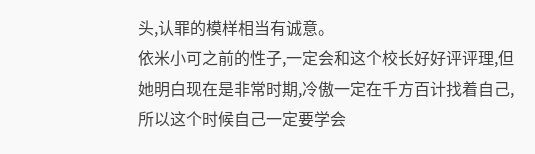头,认罪的模样相当有诚意。
依米小可之前的性子,一定会和这个校长好好评评理,但她明白现在是非常时期,冷傲一定在千方百计找着自己,所以这个时候自己一定要学会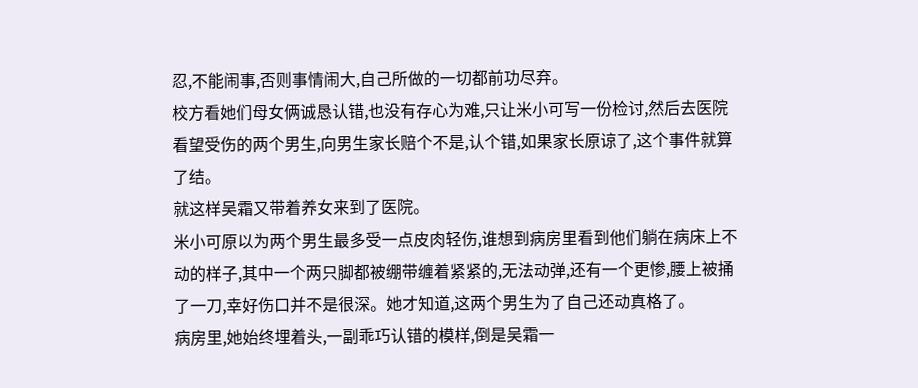忍,不能闹事,否则事情闹大,自己所做的一切都前功尽弃。
校方看她们母女俩诚恳认错,也没有存心为难,只让米小可写一份检讨,然后去医院看望受伤的两个男生,向男生家长赔个不是,认个错,如果家长原谅了,这个事件就算了结。
就这样吴霜又带着养女来到了医院。
米小可原以为两个男生最多受一点皮肉轻伤,谁想到病房里看到他们躺在病床上不动的样子,其中一个两只脚都被绷带缠着紧紧的,无法动弹,还有一个更惨,腰上被捅了一刀,幸好伤口并不是很深。她才知道,这两个男生为了自己还动真格了。
病房里,她始终埋着头,一副乖巧认错的模样,倒是吴霜一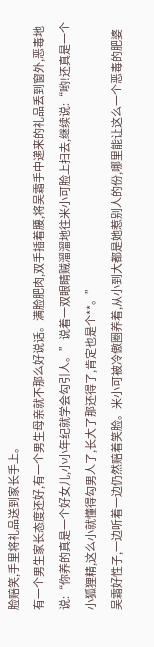脸赔笑,手里将礼品送到家长手上。
有一个男生家长态度还好,有一个男生母亲就不那么好说话。满脸肥肉,双手插着腰,将吴霜手中递来的礼品丢到窗外,恶毒地说:“你养的真是一个好女儿,小小年纪就学会勾引人。”说着一双眼睛贼溜溜地往米小可脸上扫去,继续说:“哟!还真是一个小狐狸精,这么小就懂得勾男人了,长大了那还得了,肯定也是个**。”
吴霜好性子,一边听着一边仍然赔着笑脸。米小可被冷傲圈养着,从小到大都是她惹别人的份,哪里能让这么一个恶毒的肥婆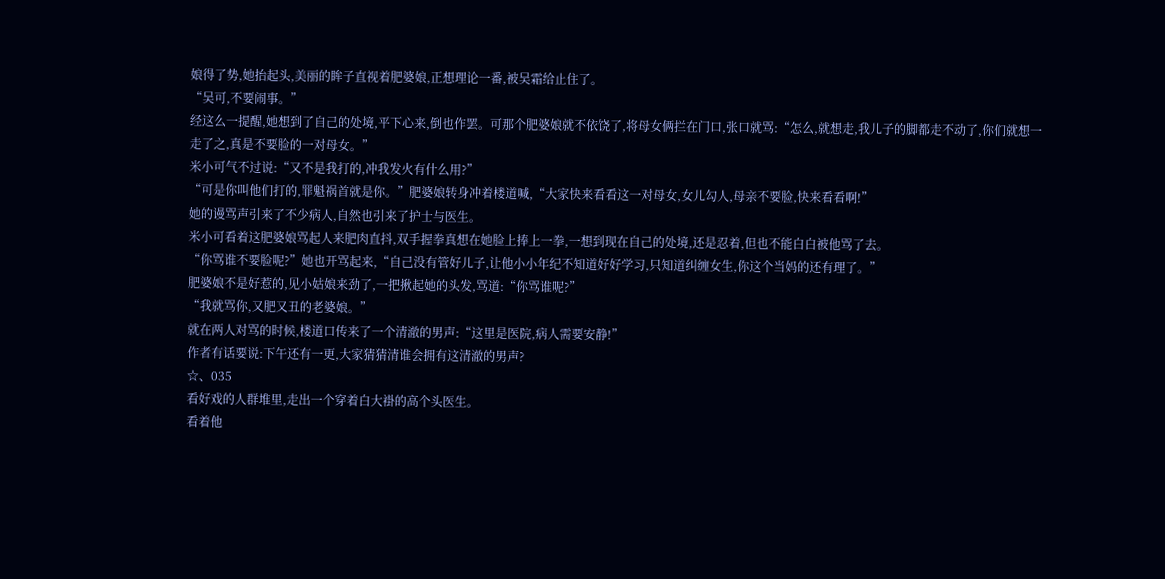娘得了势,她抬起头,美丽的眸子直视着肥婆娘,正想理论一番,被吴霜给止住了。
“吴可,不要闹事。”
经这么一提醒,她想到了自己的处境,平下心来,倒也作罢。可那个肥婆娘就不依饶了,将母女俩拦在门口,张口就骂:“怎么,就想走,我儿子的脚都走不动了,你们就想一走了之,真是不要脸的一对母女。”
米小可气不过说:“又不是我打的,冲我发火有什么用?”
“可是你叫他们打的,罪魁祸首就是你。”肥婆娘转身冲着楼道喊,“大家快来看看这一对母女,女儿勾人,母亲不要脸,快来看看啊!”
她的谩骂声引来了不少病人,自然也引来了护士与医生。
米小可看着这肥婆娘骂起人来肥肉直抖,双手握拳真想在她脸上捧上一拳,一想到现在自己的处境,还是忍着,但也不能白白被他骂了去。
“你骂谁不要脸呢?”她也开骂起来,“自己没有管好儿子,让他小小年纪不知道好好学习,只知道纠缠女生,你这个当妈的还有理了。”
肥婆娘不是好惹的,见小姑娘来劲了,一把揪起她的头发,骂道:“你骂谁呢?”
“我就骂你,又肥又丑的老婆娘。”
就在两人对骂的时候,楼道口传来了一个清澈的男声:“这里是医院,病人需要安静!”
作者有话要说:下午还有一更,大家猜猜清谁会拥有这清澈的男声?
☆、035
看好戏的人群堆里,走出一个穿着白大褂的高个头医生。
看着他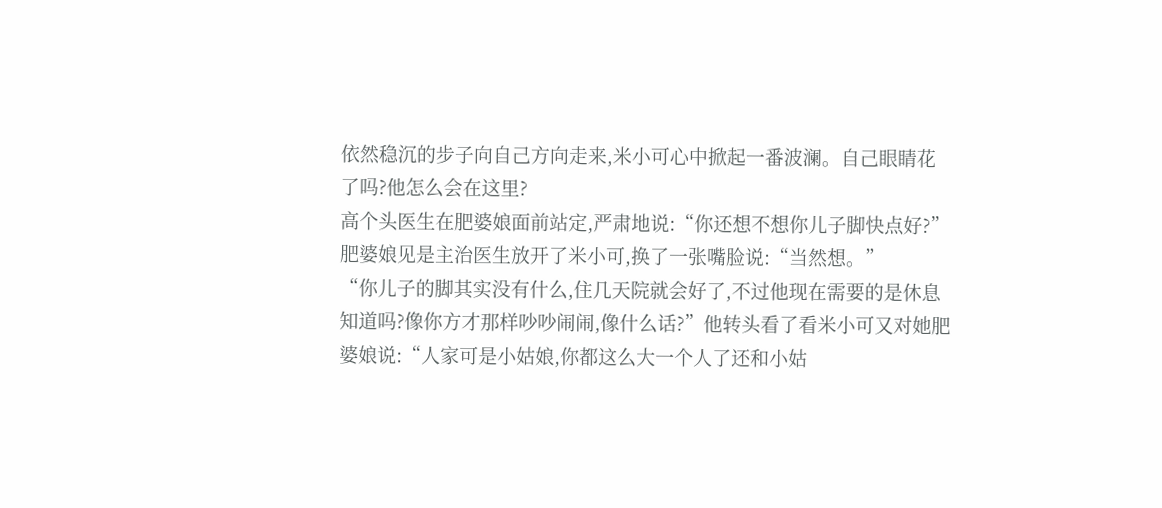依然稳沉的步子向自己方向走来,米小可心中掀起一番波澜。自己眼睛花了吗?他怎么会在这里?
高个头医生在肥婆娘面前站定,严肃地说:“你还想不想你儿子脚快点好?”
肥婆娘见是主治医生放开了米小可,换了一张嘴脸说:“当然想。”
“你儿子的脚其实没有什么,住几天院就会好了,不过他现在需要的是休息知道吗?像你方才那样吵吵闹闹,像什么话?”他转头看了看米小可又对她肥婆娘说:“人家可是小姑娘,你都这么大一个人了还和小姑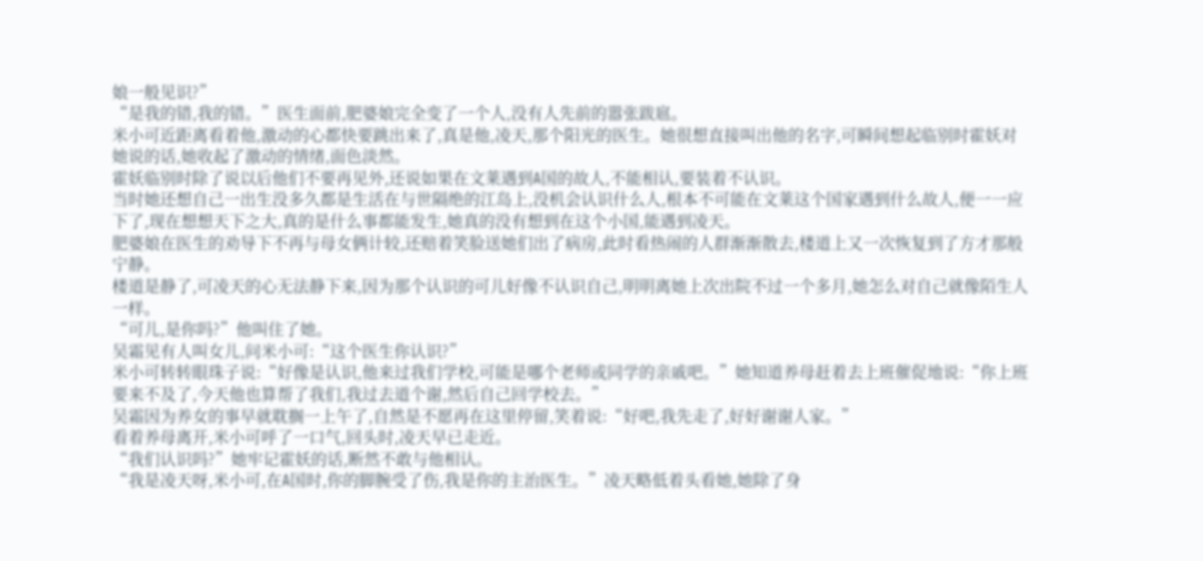娘一般见识?”
“是我的错,我的错。”医生面前,肥婆娘完全变了一个人,没有人先前的嚣张跋扈。
米小可近距离看着他,激动的心都快要跳出来了,真是他,凌天,那个阳光的医生。她很想直接叫出他的名字,可瞬间想起临别时霍妖对她说的话,她收起了激动的情绪,面色淡然。
霍妖临别时除了说以后他们不要再见外,还说如果在文莱遇到A国的故人,不能相认,要装着不认识。
当时她还想自己一出生没多久都是生活在与世隔绝的江岛上,没机会认识什么人,根本不可能在文莱这个国家遇到什么故人,便一一应下了,现在想想天下之大,真的是什么事都能发生,她真的没有想到在这个小国,能遇到凌天。
肥婆娘在医生的劝导下不再与母女俩计较,还赔着笑脸送她们出了病房,此时看热闹的人群渐渐散去,楼道上又一次恢复到了方才那般宁静。
楼道是静了,可凌天的心无法静下来,因为那个认识的可儿好像不认识自己,明明离她上次出院不过一个多月,她怎么对自己就像陌生人一样。
“可儿,是你吗?”他叫住了她。
吴霜见有人叫女儿,问米小可:“这个医生你认识?”
米小可转转眼珠子说:“好像是认识,他来过我们学校,可能是哪个老师或同学的亲戚吧。”她知道养母赶着去上班催促地说:“你上班要来不及了,今天他也算帮了我们,我过去道个谢,然后自己回学校去。”
吴霜因为养女的事早就耽搁一上午了,自然是不愿再在这里停留,笑着说:“好吧,我先走了,好好谢谢人家。”
看着养母离开,米小可呼了一口气,回头时,凌天早已走近。
“我们认识吗?”她牢记霍妖的话,断然不敢与他相认。
“我是凌天呀,米小可,在A国时,你的脚腕受了伤,我是你的主治医生。”凌天略低着头看她,她除了身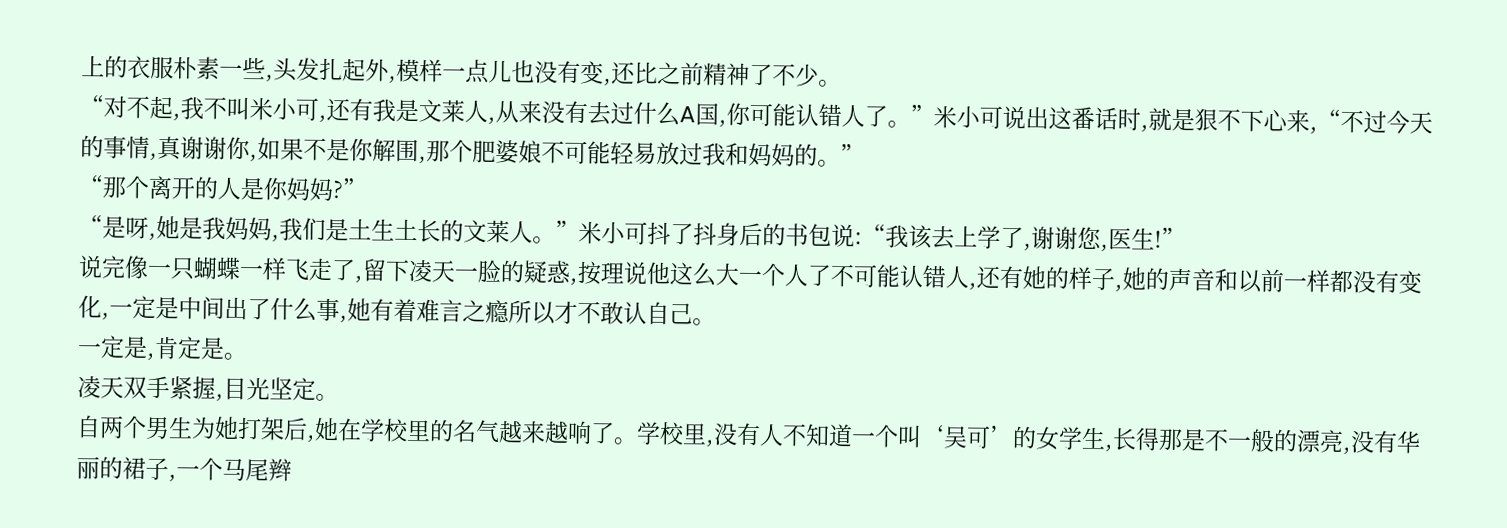上的衣服朴素一些,头发扎起外,模样一点儿也没有变,还比之前精神了不少。
“对不起,我不叫米小可,还有我是文莱人,从来没有去过什么A国,你可能认错人了。”米小可说出这番话时,就是狠不下心来,“不过今天的事情,真谢谢你,如果不是你解围,那个肥婆娘不可能轻易放过我和妈妈的。”
“那个离开的人是你妈妈?”
“是呀,她是我妈妈,我们是土生土长的文莱人。”米小可抖了抖身后的书包说:“我该去上学了,谢谢您,医生!”
说完像一只蝴蝶一样飞走了,留下凌天一脸的疑惑,按理说他这么大一个人了不可能认错人,还有她的样子,她的声音和以前一样都没有变化,一定是中间出了什么事,她有着难言之瘾所以才不敢认自己。
一定是,肯定是。
凌天双手紧握,目光坚定。
自两个男生为她打架后,她在学校里的名气越来越响了。学校里,没有人不知道一个叫‘吴可’的女学生,长得那是不一般的漂亮,没有华丽的裙子,一个马尾辫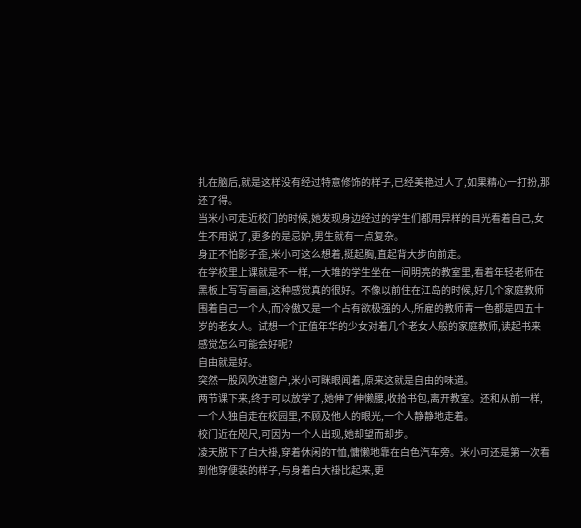扎在脑后,就是这样没有经过特意修饰的样子,已经美艳过人了,如果精心一打扮,那还了得。
当米小可走近校门的时候,她发现身边经过的学生们都用异样的目光看着自己,女生不用说了,更多的是忌妒,男生就有一点复杂。
身正不怕影子歪,米小可这么想着,挺起胸,直起背大步向前走。
在学校里上课就是不一样,一大堆的学生坐在一间明亮的教室里,看着年轻老师在黑板上写写画画,这种感觉真的很好。不像以前住在江岛的时候,好几个家庭教师围着自己一个人,而冷傲又是一个占有欲极强的人,所雇的教师青一色都是四五十岁的老女人。试想一个正值年华的少女对着几个老女人般的家庭教师,读起书来感觉怎么可能会好呢?
自由就是好。
突然一股风吹进窗户,米小可眯眼闻着,原来这就是自由的味道。
两节课下来,终于可以放学了,她伸了伸懒腰,收拾书包,离开教室。还和从前一样,一个人独自走在校园里,不顾及他人的眼光,一个人静静地走着。
校门近在咫尺,可因为一个人出现,她却望而却步。
凌天脱下了白大褂,穿着休闲的T恤,慵懒地靠在白色汽车旁。米小可还是第一次看到他穿便装的样子,与身着白大褂比起来,更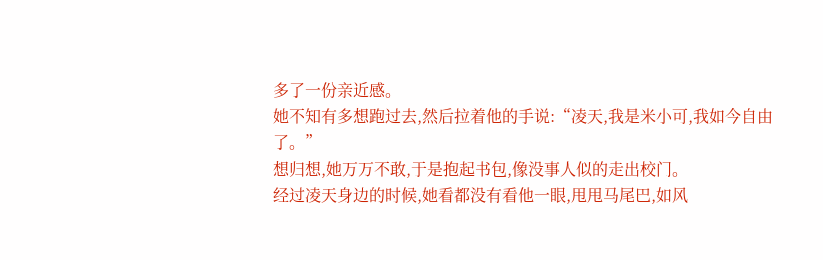多了一份亲近感。
她不知有多想跑过去,然后拉着他的手说:“凌天,我是米小可,我如今自由了。”
想归想,她万万不敢,于是抱起书包,像没事人似的走出校门。
经过凌天身边的时候,她看都没有看他一眼,甩甩马尾巴,如风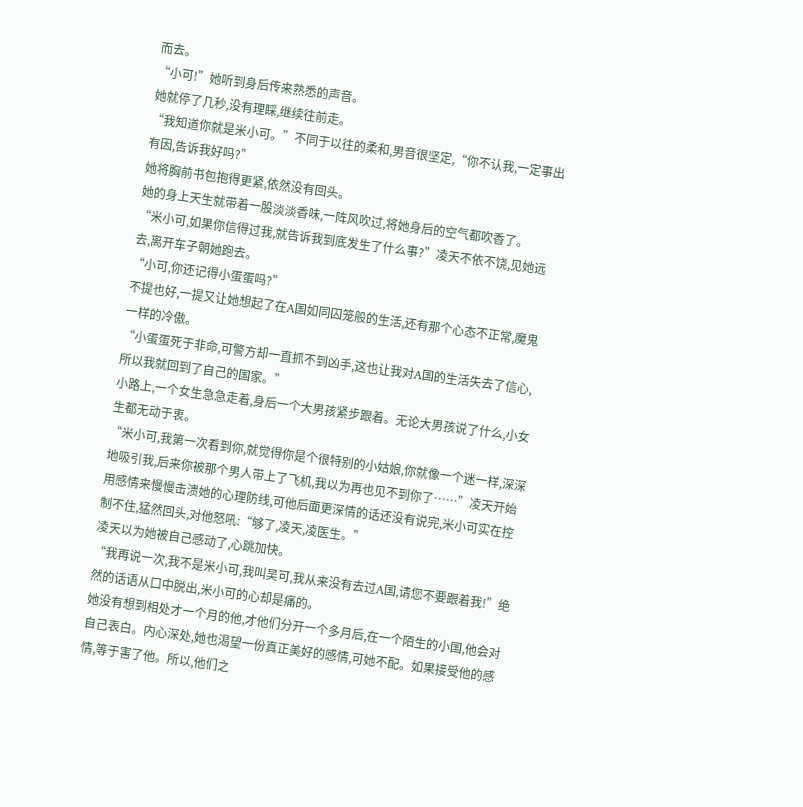而去。
“小可!”她听到身后传来熟悉的声音。
她就停了几秒,没有理睬,继续往前走。
“我知道你就是米小可。”不同于以往的柔和,男音很坚定,“你不认我,一定事出有因,告诉我好吗?”
她将胸前书包抱得更紧,依然没有回头。
她的身上天生就带着一股淡淡香味,一阵风吹过,将她身后的空气都吹香了。
“米小可,如果你信得过我,就告诉我到底发生了什么事?”凌天不依不饶,见她远去,离开车子朝她跑去。
“小可,你还记得小蛋蛋吗?”
不提也好,一提又让她想起了在A国如同囚笼般的生活,还有那个心态不正常,魔鬼一样的冷傲。
“小蛋蛋死于非命,可警方却一直抓不到凶手,这也让我对A国的生活失去了信心,所以我就回到了自己的国家。”
小路上,一个女生急急走着,身后一个大男孩紧步跟着。无论大男孩说了什么,小女生都无动于衷。
“米小可,我第一次看到你,就觉得你是个很特别的小姑娘,你就像一个迷一样,深深地吸引我,后来你被那个男人带上了飞机,我以为再也见不到你了……”凌天开始用感情来慢慢击溃她的心理防线,可他后面更深情的话还没有说完,米小可实在控制不住,猛然回头,对他怒吼:“够了,凌天,凌医生。”
凌天以为她被自己感动了,心跳加快。
“我再说一次,我不是米小可,我叫吴可,我从来没有去过A国,请您不要跟着我!”绝然的话语从口中脱出,米小可的心却是痛的。
她没有想到相处才一个月的他,才他们分开一个多月后,在一个陌生的小国,他会对自己表白。内心深处,她也渴望一份真正美好的感情,可她不配。如果接受他的感情,等于害了他。所以,他们之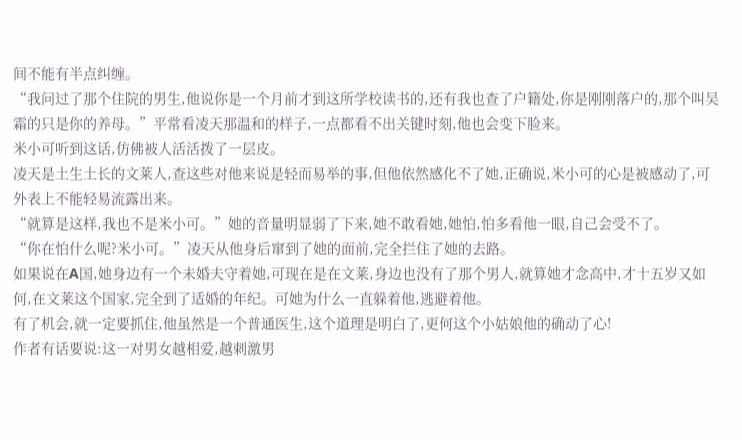间不能有半点纠缠。
“我问过了那个住院的男生,他说你是一个月前才到这所学校读书的,还有我也查了户籍处,你是刚刚落户的,那个叫吴霜的只是你的养母。”平常看凌天那温和的样子,一点都看不出关键时刻,他也会变下脸来。
米小可听到这话,仿佛被人活活拨了一层皮。
凌天是土生土长的文莱人,查这些对他来说是轻而易举的事,但他依然感化不了她,正确说,米小可的心是被感动了,可外表上不能轻易流露出来。
“就算是这样,我也不是米小可。”她的音量明显弱了下来,她不敢看她,她怕,怕多看他一眼,自己会受不了。
“你在怕什么呢?米小可。”凌天从他身后窜到了她的面前,完全拦住了她的去路。
如果说在A国,她身边有一个未婚夫守着她,可现在是在文莱,身边也没有了那个男人,就算她才念高中,才十五岁又如何,在文莱这个国家,完全到了适婚的年纪。可她为什么一直躲着他,逃避着他。
有了机会,就一定要抓住,他虽然是一个普通医生,这个道理是明白了,更何这个小姑娘他的确动了心!
作者有话要说:这一对男女越相爱,越刺激男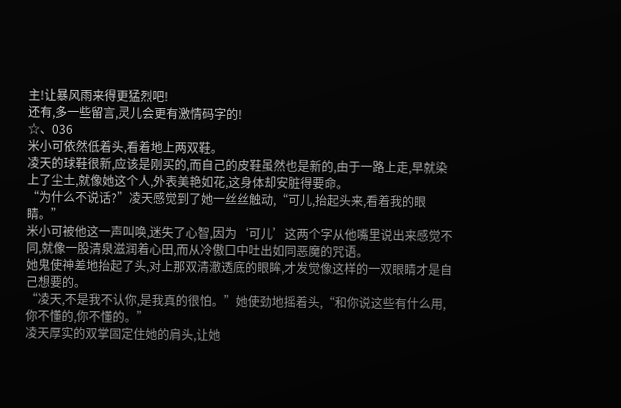主!让暴风雨来得更猛烈吧!
还有,多一些留言,灵儿会更有激情码字的!
☆、036
米小可依然低着头,看着地上两双鞋。
凌天的球鞋很新,应该是刚买的,而自己的皮鞋虽然也是新的,由于一路上走,早就染上了尘土,就像她这个人,外表美艳如花,这身体却安脏得要命。
“为什么不说话?”凌天感觉到了她一丝丝触动,“可儿,抬起头来,看着我的眼睛。”
米小可被他这一声叫唤,迷失了心智,因为‘可儿’这两个字从他嘴里说出来感觉不同,就像一股清泉滋润着心田,而从冷傲口中吐出如同恶魔的咒语。
她鬼使神差地抬起了头,对上那双清澈透底的眼眸,才发觉像这样的一双眼睛才是自己想要的。
“凌天,不是我不认你,是我真的很怕。”她使劲地摇着头,“和你说这些有什么用,你不懂的,你不懂的。”
凌天厚实的双掌固定住她的肩头,让她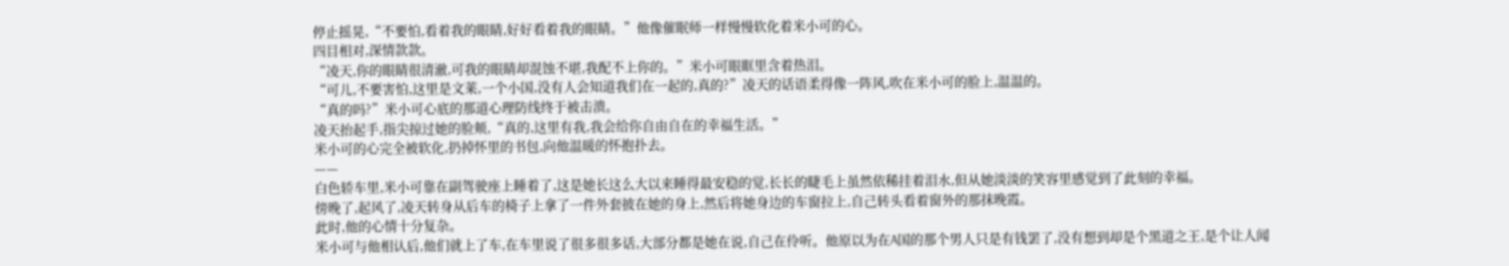停止摇晃,“不要怕,看着我的眼睛,好好看着我的眼睛。”他像催眠师一样慢慢软化着米小可的心。
四目相对,深情款款。
“凌天,你的眼睛很清澈,可我的眼睛却混蚀不堪,我配不上你的。”米小可眼眶里含着热泪。
“可儿,不要害怕,这里是文莱,一个小国,没有人会知道我们在一起的,真的?”凌天的话语柔得像一阵风,吹在米小可的脸上,温温的。
“真的吗?”米小可心底的那道心理防线终于被击溃。
凌天抬起手,指尖掠过她的脸颊,“真的,这里有我,我会给你自由自在的幸福生活。”
米小可的心完全被软化,扔掉怀里的书包,向他温暖的怀抱扑去。
——
白色轿车里,米小可靠在副驾驶座上睡着了,这是她长这么大以来睡得最安稳的觉,长长的睫毛上虽然依稀挂着泪水,但从她淡淡的笑容里感觉到了此刻的幸福。
傍晚了,起风了,凌天转身从后车的椅子上拿了一件外套披在她的身上,然后将她身边的车窗拉上,自己转头看着窗外的那抹晚霞。
此时,他的心情十分复杂。
米小可与他相认后,他们就上了车,在车里说了很多很多话,大部分都是她在说,自己在伶听。他原以为在A国的那个男人只是有钱罢了,没有想到却是个黑道之王,是个让人闻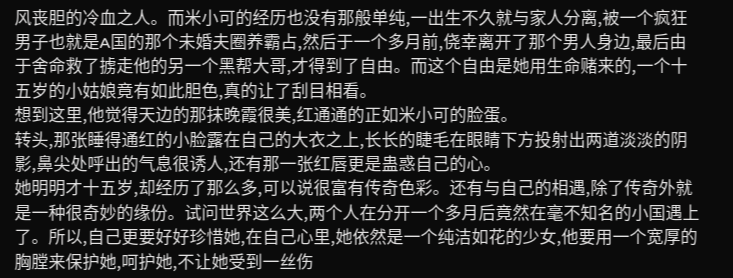风丧胆的冷血之人。而米小可的经历也没有那般单纯,一出生不久就与家人分离,被一个疯狂男子也就是A国的那个未婚夫圈养霸占,然后于一个多月前,侥幸离开了那个男人身边,最后由于舍命救了掳走他的另一个黑帮大哥,才得到了自由。而这个自由是她用生命赌来的,一个十五岁的小姑娘竟有如此胆色,真的让了刮目相看。
想到这里,他觉得天边的那抹晚霞很美,红通通的正如米小可的脸蛋。
转头,那张睡得通红的小脸露在自己的大衣之上,长长的睫毛在眼睛下方投射出两道淡淡的阴影,鼻尖处呼出的气息很诱人,还有那一张红唇更是蛊惑自己的心。
她明明才十五岁,却经历了那么多,可以说很富有传奇色彩。还有与自己的相遇,除了传奇外就是一种很奇妙的缘份。试问世界这么大,两个人在分开一个多月后竟然在毫不知名的小国遇上了。所以,自己更要好好珍惜她,在自己心里,她依然是一个纯洁如花的少女,他要用一个宽厚的胸膛来保护她,呵护她,不让她受到一丝伤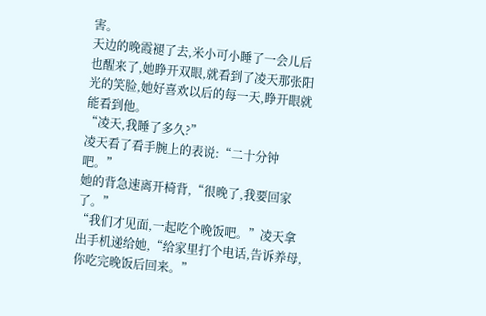害。
天边的晚霞褪了去,米小可小睡了一会儿后也醒来了,她睁开双眼,就看到了凌天那张阳光的笑脸,她好喜欢以后的每一天,睁开眼就能看到他。
“凌天,我睡了多久?”
凌天看了看手腕上的表说:“二十分钟吧。”
她的背急速离开椅背,“很晚了,我要回家了。”
“我们才见面,一起吃个晚饭吧。”凌天拿出手机递给她,“给家里打个电话,告诉养母,你吃完晚饭后回来。”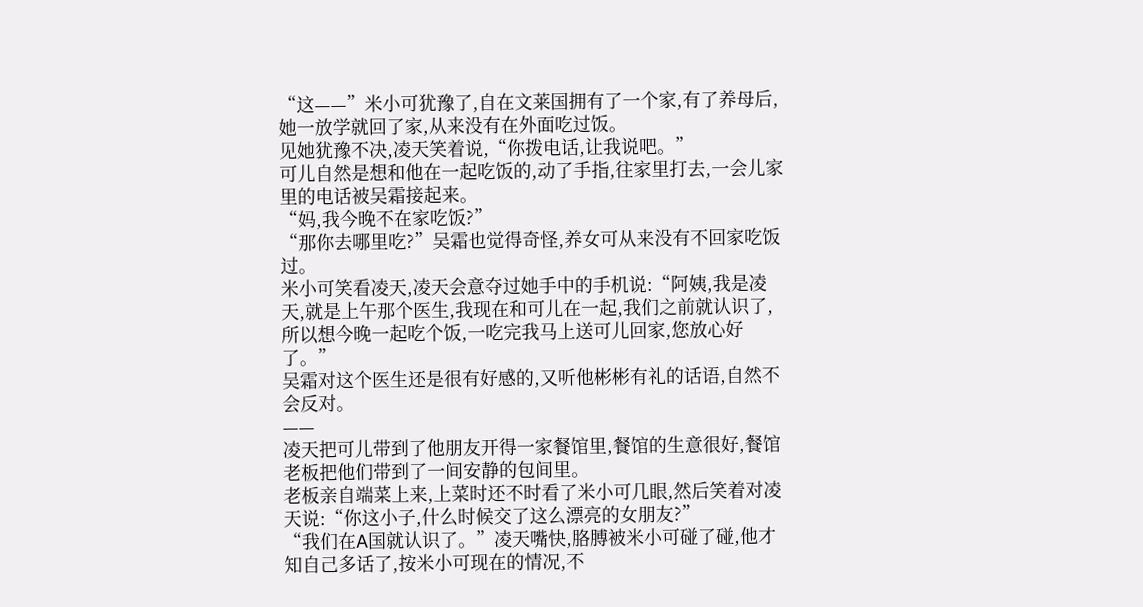“这——”米小可犹豫了,自在文莱国拥有了一个家,有了养母后,她一放学就回了家,从来没有在外面吃过饭。
见她犹豫不决,凌天笑着说,“你拨电话,让我说吧。”
可儿自然是想和他在一起吃饭的,动了手指,往家里打去,一会儿家里的电话被吴霜接起来。
“妈,我今晚不在家吃饭?”
“那你去哪里吃?”吴霜也觉得奇怪,养女可从来没有不回家吃饭过。
米小可笑看凌天,凌天会意夺过她手中的手机说:“阿姨,我是凌天,就是上午那个医生,我现在和可儿在一起,我们之前就认识了,所以想今晚一起吃个饭,一吃完我马上送可儿回家,您放心好了。”
吴霜对这个医生还是很有好感的,又听他彬彬有礼的话语,自然不会反对。
——
凌天把可儿带到了他朋友开得一家餐馆里,餐馆的生意很好,餐馆老板把他们带到了一间安静的包间里。
老板亲自端菜上来,上菜时还不时看了米小可几眼,然后笑着对凌天说:“你这小子,什么时候交了这么漂亮的女朋友?”
“我们在A国就认识了。”凌天嘴快,胳膊被米小可碰了碰,他才知自己多话了,按米小可现在的情况,不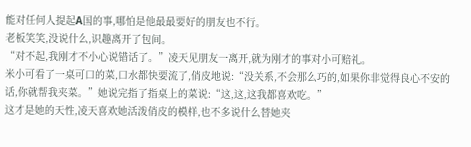能对任何人提起A国的事,哪怕是他最最要好的朋友也不行。
老板笑笑,没说什么,识趣离开了包间。
“对不起,我刚才不小心说错话了。”凌天见朋友一离开,就为刚才的事对小可赔礼。
米小可看了一桌可口的菜,口水都快要流了,俏皮地说:“没关系,不会那么巧的,如果你非觉得良心不安的话,你就帮我夹菜。”她说完指了指桌上的菜说:“这,这,这我都喜欢吃。”
这才是她的天性,凌天喜欢她活泼俏皮的模样,也不多说什么替她夹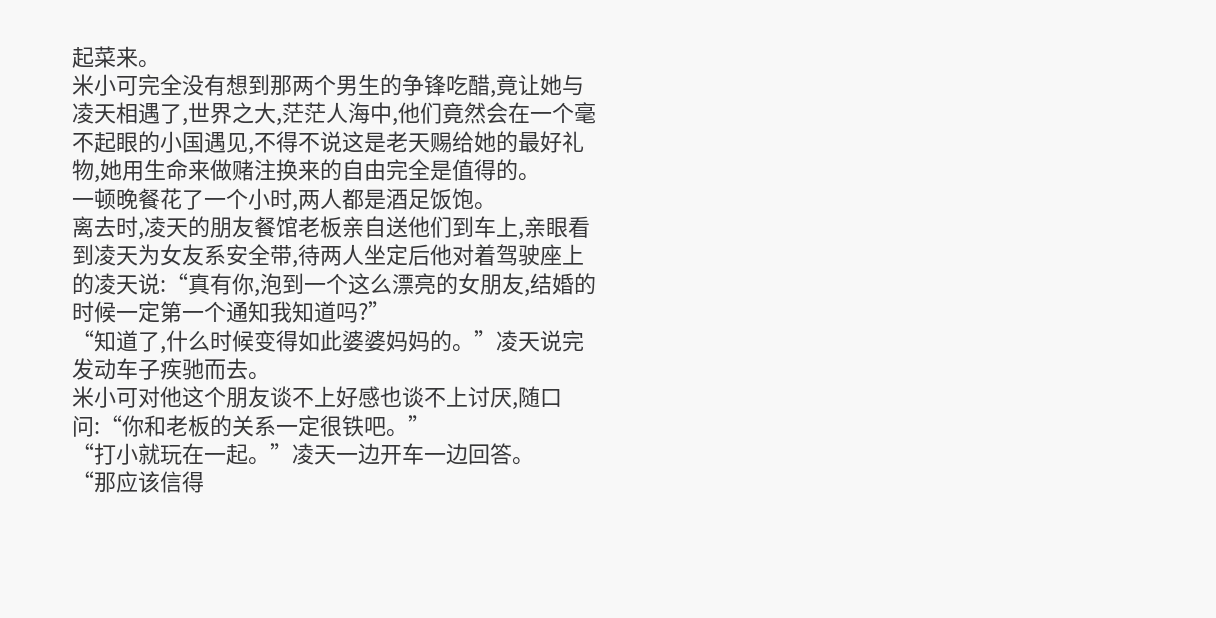起菜来。
米小可完全没有想到那两个男生的争锋吃醋,竟让她与凌天相遇了,世界之大,茫茫人海中,他们竟然会在一个毫不起眼的小国遇见,不得不说这是老天赐给她的最好礼物,她用生命来做赌注换来的自由完全是值得的。
一顿晚餐花了一个小时,两人都是酒足饭饱。
离去时,凌天的朋友餐馆老板亲自送他们到车上,亲眼看到凌天为女友系安全带,待两人坐定后他对着驾驶座上的凌天说:“真有你,泡到一个这么漂亮的女朋友,结婚的时候一定第一个通知我知道吗?”
“知道了,什么时候变得如此婆婆妈妈的。”凌天说完发动车子疾驰而去。
米小可对他这个朋友谈不上好感也谈不上讨厌,随口问:“你和老板的关系一定很铁吧。”
“打小就玩在一起。”凌天一边开车一边回答。
“那应该信得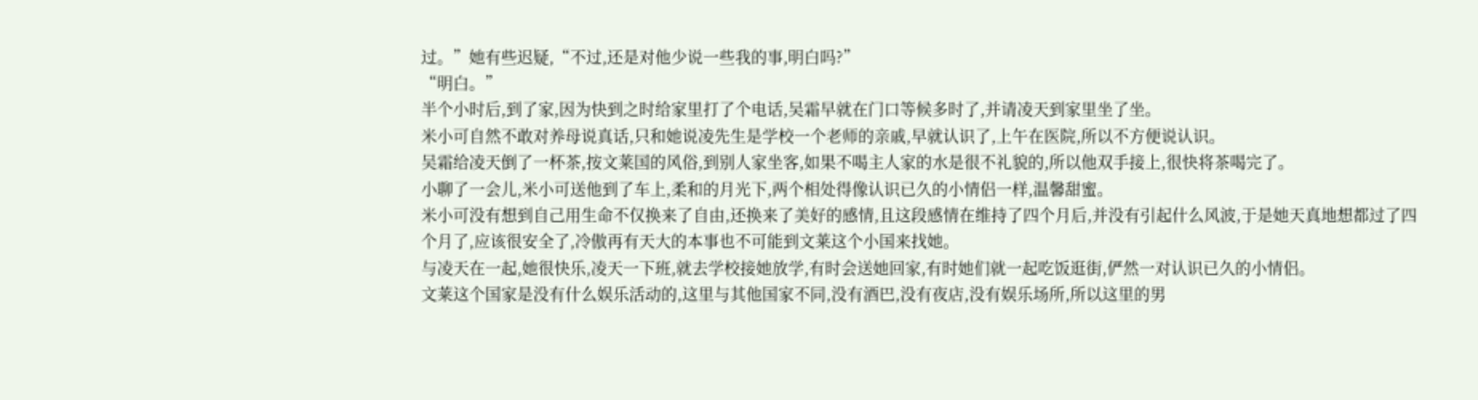过。”她有些迟疑,“不过,还是对他少说一些我的事,明白吗?”
“明白。”
半个小时后,到了家,因为快到之时给家里打了个电话,吴霜早就在门口等候多时了,并请凌天到家里坐了坐。
米小可自然不敢对养母说真话,只和她说凌先生是学校一个老师的亲戚,早就认识了,上午在医院,所以不方便说认识。
吴霜给凌天倒了一杯茶,按文莱国的风俗,到别人家坐客,如果不喝主人家的水是很不礼貌的,所以他双手接上,很快将茶喝完了。
小聊了一会儿,米小可送他到了车上,柔和的月光下,两个相处得像认识已久的小情侣一样,温馨甜蜜。
米小可没有想到自己用生命不仅换来了自由,还换来了美好的感情,且这段感情在维持了四个月后,并没有引起什么风波,于是她天真地想都过了四个月了,应该很安全了,冷傲再有天大的本事也不可能到文莱这个小国来找她。
与凌天在一起,她很快乐,凌天一下班,就去学校接她放学,有时会送她回家,有时她们就一起吃饭逛街,俨然一对认识已久的小情侣。
文莱这个国家是没有什么娱乐活动的,这里与其他国家不同,没有酒巴,没有夜店,没有娱乐场所,所以这里的男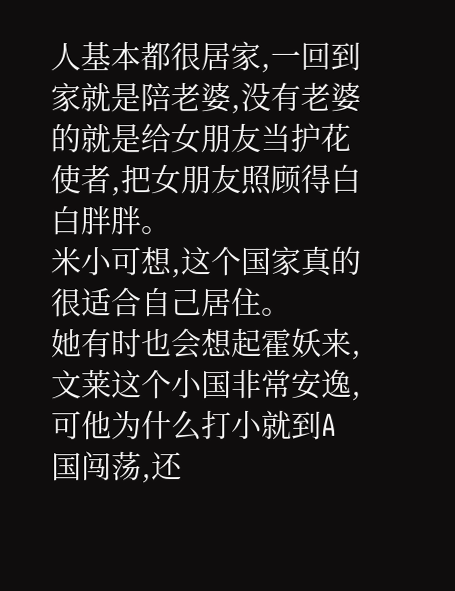人基本都很居家,一回到家就是陪老婆,没有老婆的就是给女朋友当护花使者,把女朋友照顾得白白胖胖。
米小可想,这个国家真的很适合自己居住。
她有时也会想起霍妖来,文莱这个小国非常安逸,可他为什么打小就到A国闯荡,还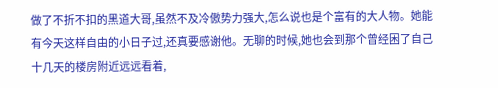做了不折不扣的黑道大哥,虽然不及冷傲势力强大,怎么说也是个富有的大人物。她能有今天这样自由的小日子过,还真要感谢他。无聊的时候,她也会到那个曾经困了自己十几天的楼房附近远远看着,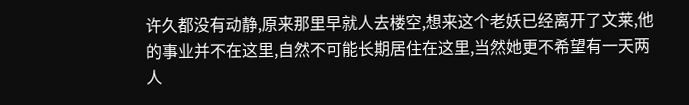许久都没有动静,原来那里早就人去楼空,想来这个老妖已经离开了文莱,他的事业并不在这里,自然不可能长期居住在这里,当然她更不希望有一天两人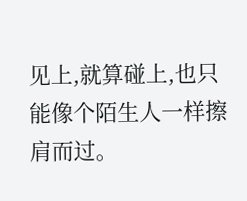见上,就算碰上,也只能像个陌生人一样擦肩而过。